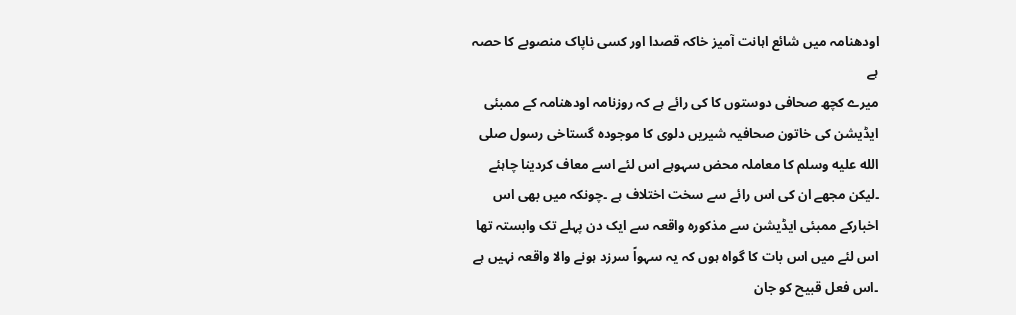اودھنامہ میں شائع اہانت آمیز خاکہ قصدا اور کسی ناپاک منصوبے کا حصہ ہے
میرے کچھ صحافی دوستوں کا کی رائے ہے کہ روزنامہ اودھنامہ کے ممبئی ایڈیشن کی خاتون صحافیہ شیریں دلوی کا موجودہ گستاخی رسول صلى الله عليه وسلم کا معاملہ محض سہوہے اس لئے اسے معاف کردینا چاہئے ۔لیکن مجھے ان کی اس رائے سے سخت اختلاف ہے ۔چونکہ میں بھی اس اخبارکے ممبئی ایڈیشن سے مذکورہ واقعہ سے ایک دن پہلے تک وابستہ تھا اس لئے میں اس بات کا گواہ ہوں کہ یہ سہواً سرزد ہونے والا واقعہ نہیں ہے ۔اس فعل قبیح کو جان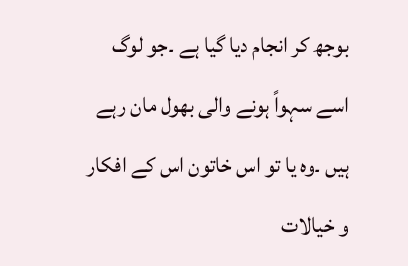بوجھ کر انجام دیا گیا ہے ۔جو لوگ اسے سہواً ہونے والی بھول مان رہے ہیں ۔وہ یا تو اس خاتون اس کے افکار و خیالات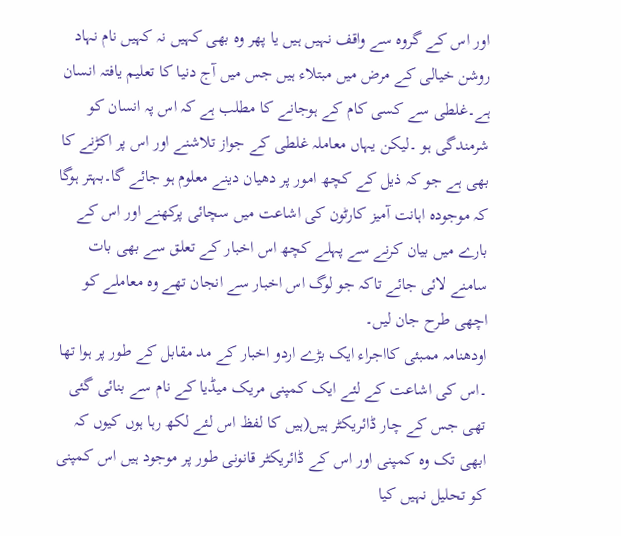اور اس کے گروہ سے واقف نہیں ہیں یا پھر وہ بھی کہیں نہ کہیں نام نہاد روشن خیالی کے مرض میں مبتلاء ہیں جس میں آج دنیا کا تعلیم یافتہ انسان ہے۔غلطی سے کسی کام کے ہوجانے کا مطلب ہے کہ اس پہ انسان کو شرمندگی ہو ۔لیکن یہاں معاملہ غلطی کے جواز تلاشنے اور اس پر اکڑنے کا بھی ہے جو کہ ذیل کے کچھ امور پر دھیان دینے معلوم ہو جائے گا۔بہتر ہوگا کہ موجودہ اہانت آمیز کارٹون کی اشاعت میں سچائی پرکھنے اور اس کے بارے میں بیان کرنے سے پہلے کچھ اس اخبار کے تعلق سے بھی بات سامنے لائی جائے تاکہ جو لوگ اس اخبار سے انجان تھے وہ معاملے کو اچھی طرح جان لیں۔
اودھنامہ ممبئی کااجراء ایک بڑے اردو اخبار کے مد مقابل کے طور پر ہوا تھا ۔اس کی اشاعت کے لئے ایک کمپنی مریک میڈیا کے نام سے بنائی گئی تھی جس کے چار ڈائریکٹر ہیں(ہیں کا لفظ اس لئے لکھ رہا ہوں کیوں کہ ابھی تک وہ کمپنی اور اس کے ڈائریکٹر قانونی طور پر موجود ہیں اس کمپنی کو تحلیل نہیں کیا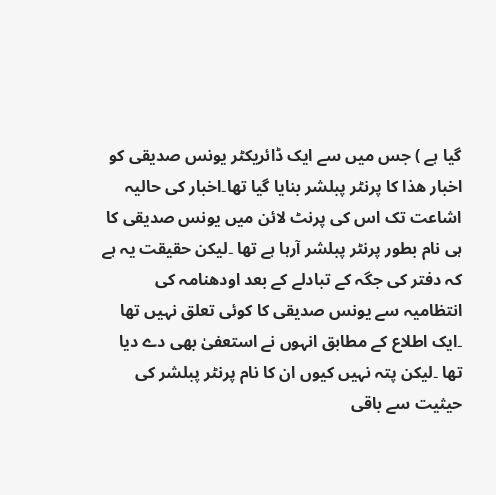گیا ہے ) جس میں سے ایک ڈائریکٹر یونس صدیقی کو اخبار ھذا کا پرنٹر پبلشر بنایا گیا تھا۔اخبار کی حالیہ اشاعت تک اس کی پرنٹ لائن میں یونس صدیقی کا ہی نام بطور پرنٹر پبلشر آرہا ہے تھا ۔لیکن حقیقت یہ ہے کہ دفتر کی جگہ کے تبادلے کے بعد اودھنامہ کی انتظامیہ سے یونس صدیقی کا کوئی تعلق نہیں تھا ۔ایک اطلاع کے مطابق انہوں نے استعفیٰ بھی دے دیا تھا ۔لیکن پتہ نہیں کیوں ان کا نام پرنٹر پبلشر کی حیثیت سے باقی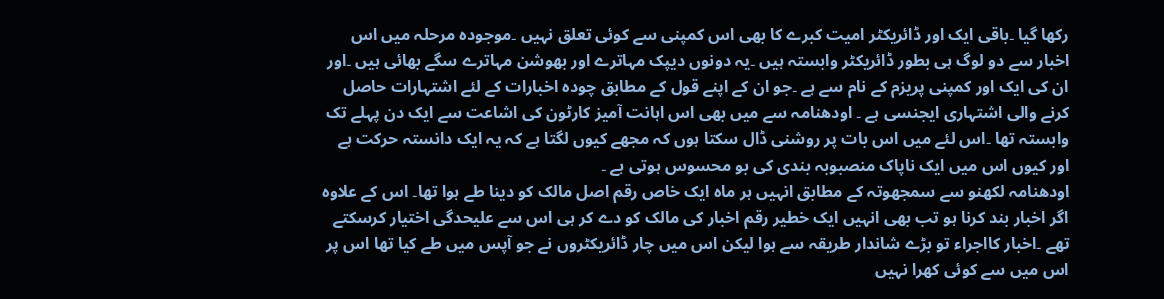رکھا گیا ۔باقی ایک اور ڈائریکٹر امیت کبرے کا بھی اس کمپنی سے کوئی تعلق نہیں ۔موجودہ مرحلہ میں اس اخبار سے دو لوگ ہی بطور ڈائریکٹر وابستہ ہیں ۔یہ دونوں دیپک مہاترے اور بھوشن مہاترے سگے بھائی ہیں ۔اور ان کی ایک اور کمپنی پریزم کے نام سے ہے ۔جو ان کے اپنے قول کے مطابق چودہ اخبارات کے لئے اشتہارات حاصل کرنے والی اشتہاری ایجنسی ہے ۔ اودھنامہ سے میں بھی اس اہانت آمیز کارٹون کی اشاعت سے ایک دن پہلے تک وابستہ تھا ۔اس لئے میں اس بات پر روشنی ڈال سکتا ہوں کہ مجھے کیوں لگتا ہے کہ یہ ایک دانستہ حرکت ہے اور کیوں اس میں ایک ناپاک منصبوبہ بندی کی بو محسوس ہوتی ہے ۔
اودھنامہ لکھنو سے سمجھوتہ کے مطابق انہیں ہر ماہ ایک خاص رقم اصل مالک کو دینا طے ہوا تھا۔ اس کے علاوہ اگر اخبار بند کرنا ہو تب بھی انہیں ایک خطیر رقم اخبار کی مالک کو دے کر ہی اس سے علیحدگی اختیار کرسکتے تھے ۔اخبار کااجراء تو بڑے شاندار طریقہ سے ہوا لیکن اس میں چار ڈائریکٹروں نے جو آپس میں طے کیا تھا اس پر اس میں سے کوئی کھرا نہیں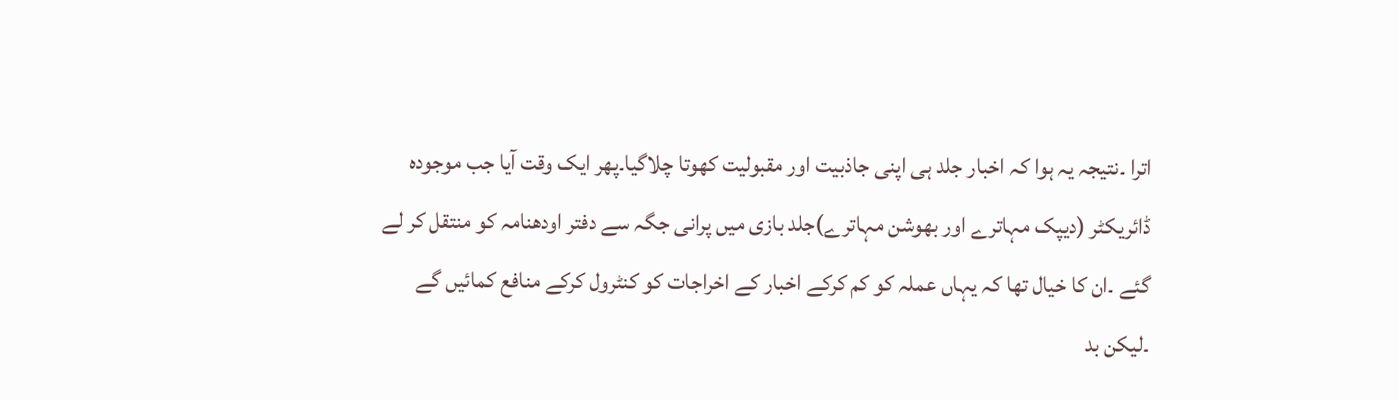اترا ۔نتیجہ یہ ہوا کہ اخبار جلد ہی اپنی جاذبیت اور مقبولیت کھوتا چلاگیا۔پھر ایک وقت آیا جب موجودہ ڈائریکٹر (دیپک مہاترے اور بھوشن مہاترے)جلد بازی میں پرانی جگہ سے دفتر اودھنامہ کو منتقل کر لے گئے ۔ان کا خیال تھا کہ یہاں عملہ کو کم کرکے اخبار کے اخراجات کو کنٹرول کرکے منافع کمائیں گے ۔لیکن بد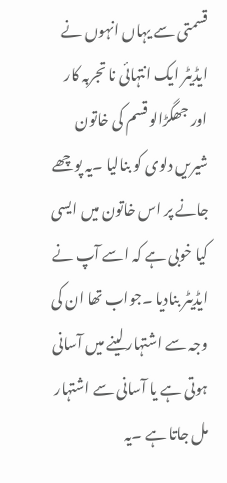قسمتی سے یہاں انہوں نے ایڈیٹر ایک انتہائی نا تجربہ کار اور جھگڑالو قسم کی خاتون شیریں دلوی کو بنالیا ۔یہ پوچھے جانے پر اس خاتون میں ایسی کیا خوبی ہے کہ اسے آپ نے ایڈیٹر بنادیا ۔جواب تھا ان کی وجہ سے اشتہار لینے میں آسانی ہوتی ہے یا آسانی سے اشتہار مل جاتا ہے ۔یہ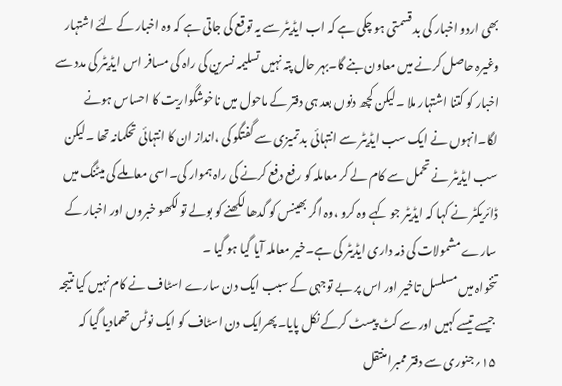بھی اردو اخبار کی بد قسمتی ہو چکی ہے کہ اب ایڈیٹر سے یہ توقع کی جاتی ہے کہ وہ اخبار کے لئے اشتہار وغیرہ حاصل کرنے میں معاون بنے گا۔بہر حال پتہ نہیں تسلیمہ نسرین کی راہ کی مسافر اس ایڈیٹر کی مدد سے اخبار کو کتنا اشتہار ملا ۔لیکن کچھ دنوں بعد ہی دفتر کے ماحول میں ناخوشگواریت کا احساس ہونے لگا۔انہوں نے ایک سب ایڈیٹر سے انتہائی بد تمیزی سے گفتگو کی ،انداز ان کا انتہائی تحکمانہ تھا ۔لیکن سب ایڈیٹر نے تحمل سے کام لے کر معاملہ کو رفع دفع کرنے کی راہ ہموار کی۔اسی معاملے کی میٹنگ میں ڈائریکٹر نے کہا کہ ایڈیٹر جو کہے وہ کرو ،وہ اگر بھینس کو گدھا لکھنے کو بولے تو لکھو خبروں اور اخبار کے سارے مشمولات کی ذمہ داری ایڈیٹر کی ہے۔خیر معاملہ آیا گیا ہو گیا ۔
تنخواہ میں مسلسل تاخیر اور اس پر بے توجہی کے سبب ایک دن سارے اسٹاف نے کام نہیں کیا نتیجہ جیسے تیسے کہیں اور سے کٹ پیسٹ کرکے نکل پایا۔پھرایک دن اسٹاف کو ایک نوٹس تھمادیا گیا کہ ۱۵؍جنوری سے دفتر ممبرا منتقل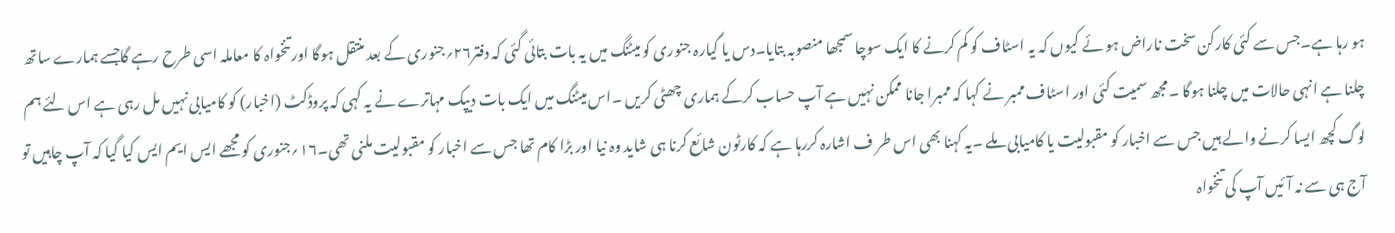ہو رہا ہے۔جس سے کئی کارکن سخت ناراض ہو ئے کیوں کہ یہ اسٹاف کو کم کرنے کا ایک سوچا سمجھا منصوبہ بتایا۔دس یا گیارہ جنوری کو میٹنگ میں یہ بات بتائی گئی کہ دفتر۲۶؍جنوری کے بعد منتقل ہوگا اور تنخواہ کا معاملہ اسی طرح رہے گاجسے ہمارے ساتھ چلنا ہے انہی حالات میں چلنا ہوگا ۔مجھ سمیت کئی اور اسٹاف ممبر نے کہا کہ ممبرا جانا ممکن نہیں ہے آپ حساب کرکے ہماری چھٹی کریں ۔اس میٹنگ میں ایک بات دیپک مہاترے نے یہ کہی کہ پروڈکٹ (اخبار) کو کامیابی نہیں مل رہی ہے اس لئے ہم لوگ کچھ ایسا کرنے والے ہیں جس سے اخبار کو مقبولیت یا کامیابی ملے ۔یہ کہنا بھی اس طر ف اشارہ کررہا ہے کہ کارٹون شائع کرنا ہی شاید وہ نیا اور بڑا کام تھا جس سے اخبار کو مقبولیت ملنی تھی۔۱۶؍جنوری کو مجھے ایس ایم ایس کیا گیا کہ آپ چاہیں تو آج ہی سے نہ آئیں آپ کی تنخواہ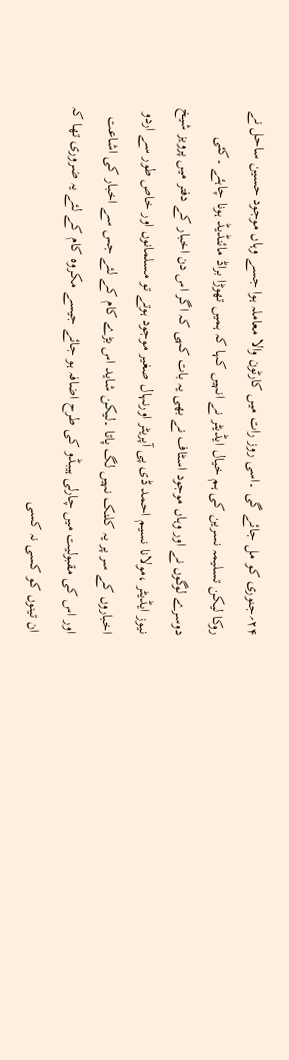۲۴؍جنوری کو مل جائے گی ۔اسی روز رات میں کارٹون والا معاملہ ہوا جسے وہاں موجود حسین ساحل نے روکا لیکن تسلیمہ نسرین کی ہم خیال ایڈیٹر نے انہیں کہا کہ ہمیں تھوڑا براڈ مائنڈیڈ ہونا چاہئے ۔کئی دوسرے لوگوں نے اور وہاں موجود اسٹاف نے بھی یہ بات کہی کہ اگر اس دن اخبار کے دفتر میں پرویز شیخ نیوز ایڈیٹر ،مولانا نسیم احمد ڈی پی آپریٹر اورنہال صغیر موجود ہوتے تو مسلمانوں اور خاص طور سے اردو اخباروں کے سر پر یہ کلنک نہیں لگ پاتا ۔لیکن شاید اس بڑے کام کے لئے جس سے اخبار کی اشاعت اور اس کی مقبولیت میں چارلی ہیبڈو کی طرح اضافہ ہو جائے جیسے مکروہ کام کے لئے یہ ضروری تھا کہ ان تینوں کو کسی نہ کسی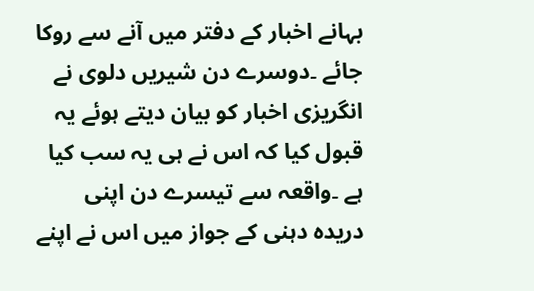بہانے اخبار کے دفتر میں آنے سے روکا جائے ۔دوسرے دن شیریں دلوی نے انگریزی اخبار کو بیان دیتے ہوئے یہ قبول کیا کہ اس نے ہی یہ سب کیا ہے ۔واقعہ سے تیسرے دن اپنی دریدہ دہنی کے جواز میں اس نے اپنے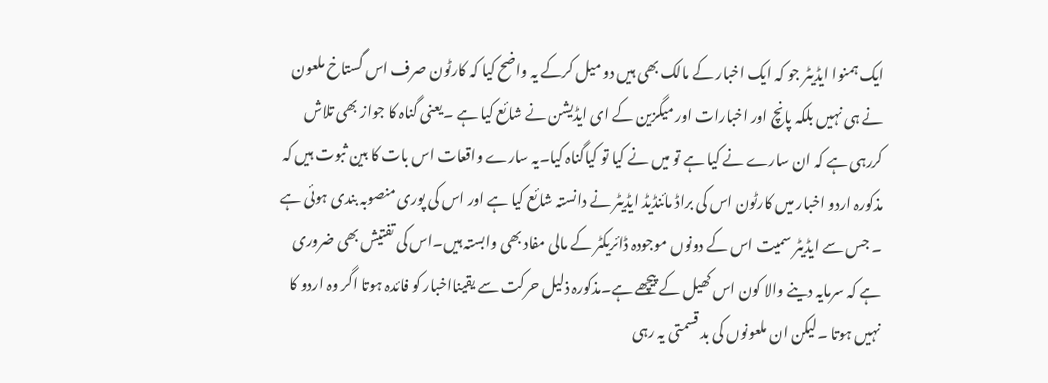ایک ہمنوا ایڈیٹر جو کہ ایک اخبار کے مالک بھی ہیں دو میل کرکے یہ واضح کیا کہ کارٹون صرف اس گستاخ ملعون نے ہی نہیں بلکہ پانچ اور اخبارات اور میگزین کے ای ایڈیشن نے شائع کیا ہے ۔یعنی گناہ کا جواز بھی تلاش کررہی ہے کہ ان سارے نے کیا ہے تو میں نے کیا تو کیاگناہ کیا۔یہ سارے واقعات اس بات کا بین ثبوت ہیں کہ مذکورہ اردو اخبار میں کارٹون اس کی براڈ مائنڈیڈ ایڈیٹر نے دانستہ شائع کیا ہے اور اس کی پوری منصوبہ بندی ہوئی ہے ۔ جس سے ایڈیٹر سمیت اس کے دونوں موجودہ ڈائریکٹر کے مالی مفاد بھی وابستہ ہیں۔اس کی تفتیش بھی ضروری ہے کہ سرمایہ دینے والا کون اس کھیل کے پیچھے ہے۔مذکورہ ذلیل حرکت سے یقینااخبار کو فائدہ ہوتا اگر وہ اردو کا نہیں ہوتا ۔لیکن ان ملعونوں کی بد قسمتی یہ رہی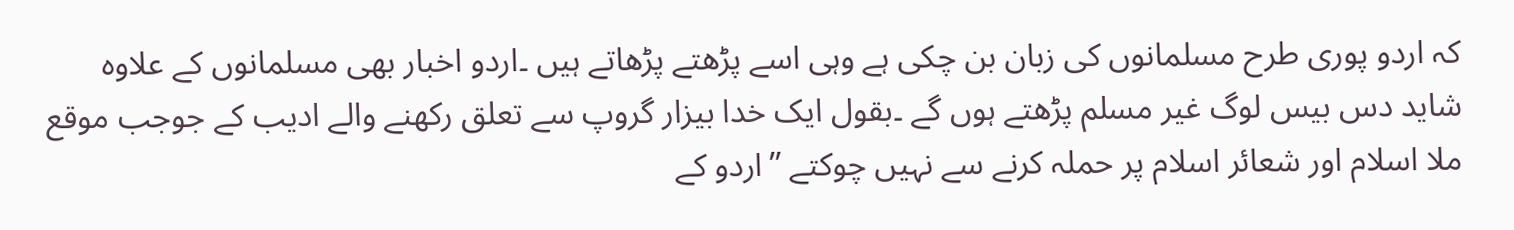کہ اردو پوری طرح مسلمانوں کی زبان بن چکی ہے وہی اسے پڑھتے پڑھاتے ہیں ۔اردو اخبار بھی مسلمانوں کے علاوہ شاید دس بیس لوگ غیر مسلم پڑھتے ہوں گے ۔بقول ایک خدا بیزار گروپ سے تعلق رکھنے والے ادیب کے جوجب موقع ملا اسلام اور شعائر اسلام پر حملہ کرنے سے نہیں چوکتے ’’اردو کے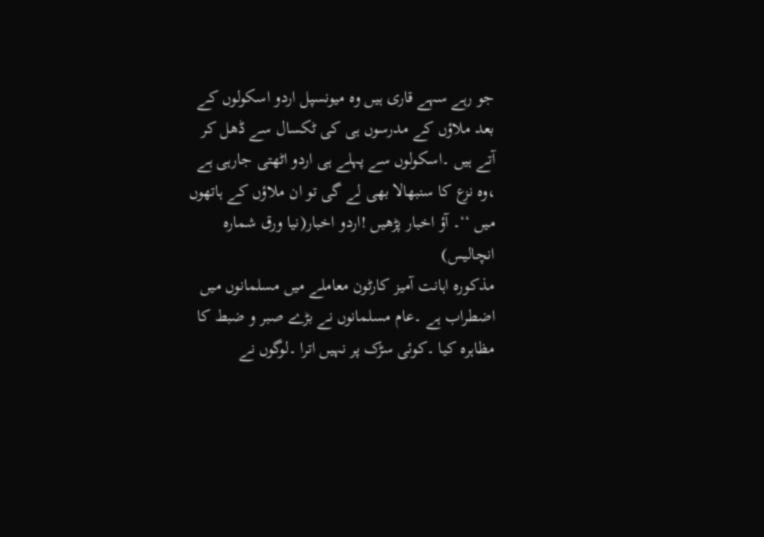جو رہے سہے قاری ہیں وہ میونسپل اردو اسکولوں کے بعد ملاؤں کے مدرسوں ہی کی ٹکسال سے ڈھل کر آتے ہیں ۔اسکولوں سے پہلے ہی اردو اٹھتی جارہی ہے ،وہ نزع کا سنبھالا بھی لے گی تو ان ملاؤں کے ہاتھوں میں ‘‘۔ آؤ اخبار پڑھیں !اردو اخبار(نیا ورق شمارہ انچالیس)
مذکورہ اہانت آمیز کارٹون معاملے میں مسلمانوں میں اضطراب ہے ۔عام مسلمانوں نے بڑے صبر و ضبط کا مظاہرہ کیا ۔کوئی سڑک پر نہیں اترا ۔لوگوں نے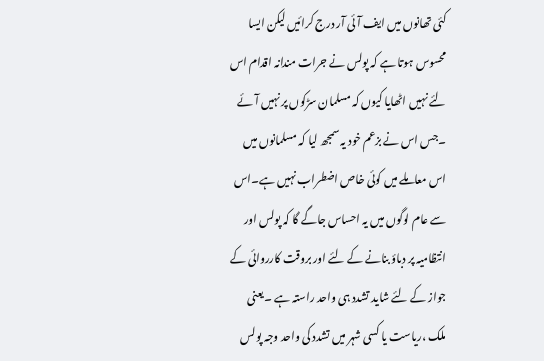کئی تھانوں میں ایف آئی آر درج کرائیں لیکن ایسا محسوس ہوتا ہے کہ پولس نے جرات مندانہ اقدام اس لئے نہیں اٹھایا کیوں کہ مسلمان سڑکوں پر نہیں آئے ۔جس اس نے بزعم خود یہ سمجھ لیا کہ مسلمانوں میں اس معاملے میں کوئی خاص اضطراب نہیں ہے۔اس سے عام لوگوں میں یہ احساس جاگے گا کہ پولس اور انتظامیہ پر دباؤ بنانے کے لئے اور بروقت کارروائی کے جواز کے لئے شاید تشدد ہی واحد راستہ ہے ۔یعنی ملک ،ریاست یا کسی شہر میں تشدد کی واحد وجہ پولس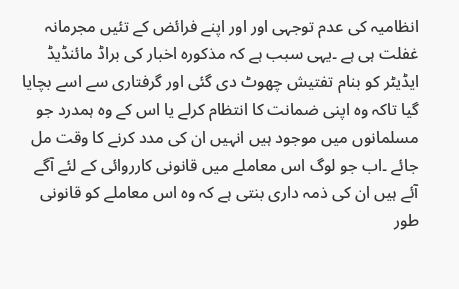انظامیہ کی عدم توجہی اور اور اپنے فرائض کے تئیں مجرمانہ غفلت ہی ہے ۔یہی سبب ہے کہ مذکورہ اخبار کی براڈ مائنڈیڈ ایڈیٹر کو بنام تفتیش چھوٹ دی گئی اور گرفتاری سے اسے بچایا گیا تاکہ وہ اپنی ضمانت کا انتظام کرلے یا اس کے وہ ہمدرد جو مسلمانوں میں موجود ہیں انہیں ان کی مدد کرنے کا وقت مل جائے ۔اب جو لوگ اس معاملے میں قانونی کارروائی کے لئے آگے آئے ہیں ان کی ذمہ داری بنتی ہے کہ وہ اس معاملے کو قانونی طور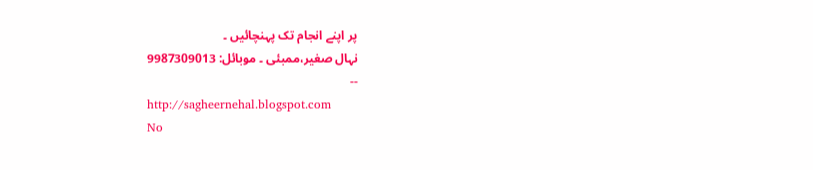پر اپنے انجام تک پہنچائیں ۔
نہال صغیر،ممبئی ۔ موبائل: 9987309013
--
http://sagheernehal.blogspot.com
No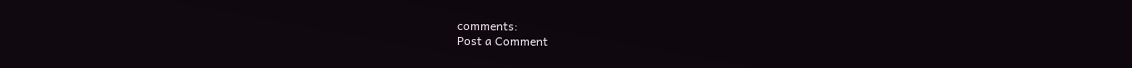comments:
Post a Comment